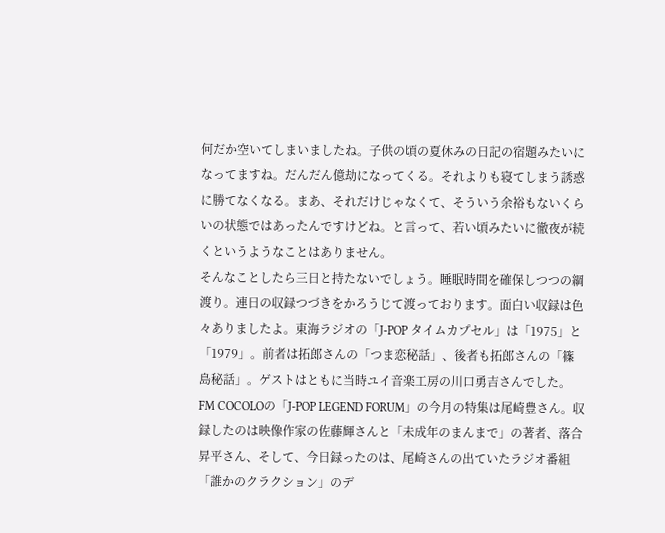何だか空いてしまいましたね。子供の頃の夏休みの日記の宿題みたいになってますね。だんだん億劫になってくる。それよりも寝てしまう誘惑に勝てなくなる。まあ、それだけじゃなくて、そういう余裕もないくらいの状態ではあったんですけどね。と言って、若い頃みたいに徹夜が続くというようなことはありません。
そんなことしたら三日と持たないでしょう。睡眠時間を確保しつつの綱渡り。連日の収録つづきをかろうじて渡っております。面白い収録は色々ありましたよ。東海ラジオの「J-POP タイムカプセル」は「1975」と「1979」。前者は拓郎さんの「つま恋秘話」、後者も拓郎さんの「篠島秘話」。ゲストはともに当時ユイ音楽工房の川口勇吉さんでした。
FM COCOLOの「J-POP LEGEND FORUM」の今月の特集は尾崎豊さん。収録したのは映像作家の佐藤輝さんと「未成年のまんまで」の著者、落合昇平さん、そして、今日録ったのは、尾崎さんの出ていたラジオ番組「誰かのクラクション」のデ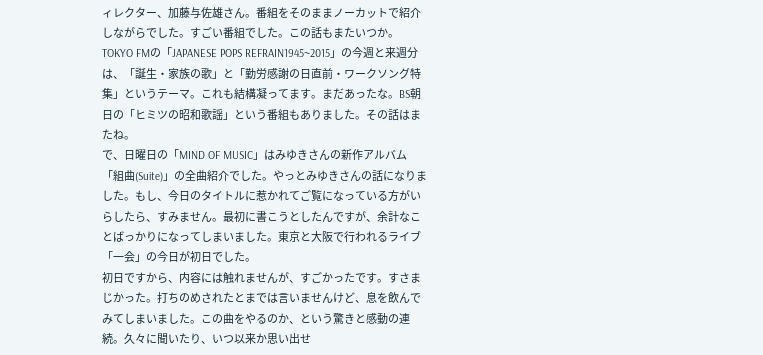ィレクター、加藤与佐雄さん。番組をそのままノーカットで紹介しながらでした。すごい番組でした。この話もまたいつか。
TOKYO FMの「JAPANESE POPS REFRAIN1945~2015」の今週と来週分は、「誕生・家族の歌」と「勤労感謝の日直前・ワークソング特集」というテーマ。これも結構凝ってます。まだあったな。BS朝日の「ヒミツの昭和歌謡」という番組もありました。その話はまたね。
で、日曜日の「MIND OF MUSIC」はみゆきさんの新作アルバム「組曲(Suite)」の全曲紹介でした。やっとみゆきさんの話になりました。もし、今日のタイトルに惹かれてご覧になっている方がいらしたら、すみません。最初に書こうとしたんですが、余計なことばっかりになってしまいました。東京と大阪で行われるライブ「一会」の今日が初日でした。
初日ですから、内容には触れませんが、すごかったです。すさまじかった。打ちのめされたとまでは言いませんけど、息を飲んでみてしまいました。この曲をやるのか、という驚きと感動の連続。久々に聞いたり、いつ以来か思い出せ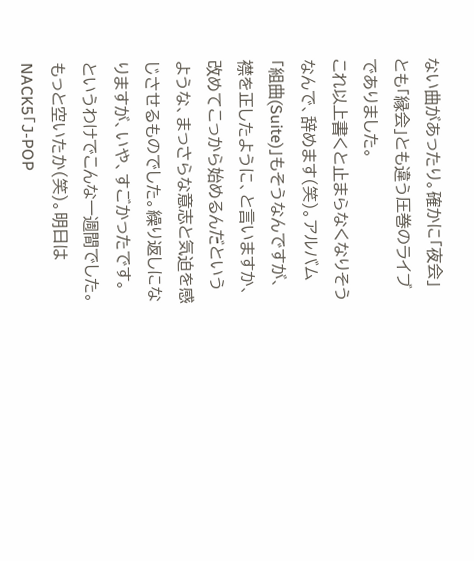ない曲があったり。確かに「夜会」とも「縁会」とも違う圧巻のライブでありました。
これ以上書くと止まらなくなりそうなんで、辞めます(笑)。アルバム「組曲(Suite)」もそうなんですが、襟を正したように、と言いますか、改めてこっから始めるんだというような、まっさらな意志と気迫を感じさせるものでした。繰り返しになりますが、いや、すごかったです。
というわけでこんな一週間でした。もっと空いたか(笑)。明日はNACK5「J-POP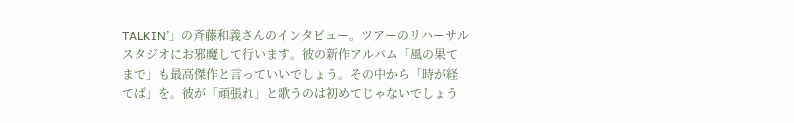TALKIN’」の斉藤和義さんのインタビュー。ツアーのリハーサルスタジオにお邪魔して行います。彼の新作アルバム「風の果てまで」も最高傑作と言っていいでしょう。その中から「時が経てば」を。彼が「頑張れ」と歌うのは初めてじゃないでしょう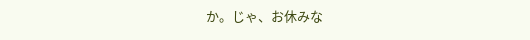か。じゃ、お休みな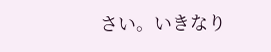さい。いきなり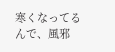寒くなってるんで、風邪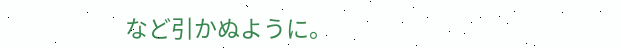など引かぬように。